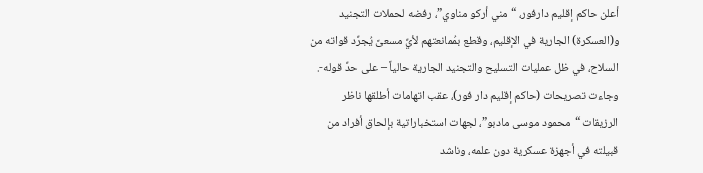أعلن حاكم إقليم دارفور، “مني أركو مناوي”، رفضه لحملات التجنيد و(العسكرة) الجارية في الإقليم، وقطع بمُمانعتهم لأيِّ مسعىً يُجرِّد قواته من السلاح، في ظل عمليات التسليح والتجنيد الجارية حالياً – على حدِّ قوله-. وجاءت تصريحات (حاكم إقليم دار فور)، عقب اتهامات أطلقها ناظر الرزيقات “محمود موسى مادبو”، لجهات استخباراتية بإلحاق أفراد من قبيلته في أجهزة عسكرية دون علمه، وناشد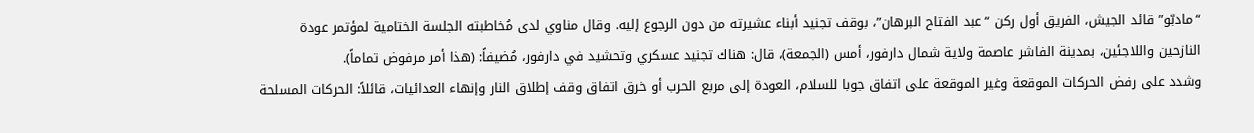“مادبّو” قائد الجيش، الفريق أول ركن “عبد الفتاح البرهان”، بوقف تجنيد أبناء عشيرته من دون الرجوع إليه. وقال مناوي لدى مُخاطبته الجلسة الختامية لمؤتمر عودة النازحين واللاجئين، بمدينة الفاشر عاصمة ولاية شمال دارفور، أمس (الجمعة)، قال: هناك تجنيد عسكري وتحشيد في دارفور، مُضيفاً: (هذا أمر مرفوض تماماً).
وشدد على رفض الحركات الموقعة وغير الموقعة على اتفاق جوبا للسلام، العودة إلى مربع الحرب أو خرق اتفاق وقف إطلاق النار وإنهاء العدائيات، قائلاً: الحركات المسلحة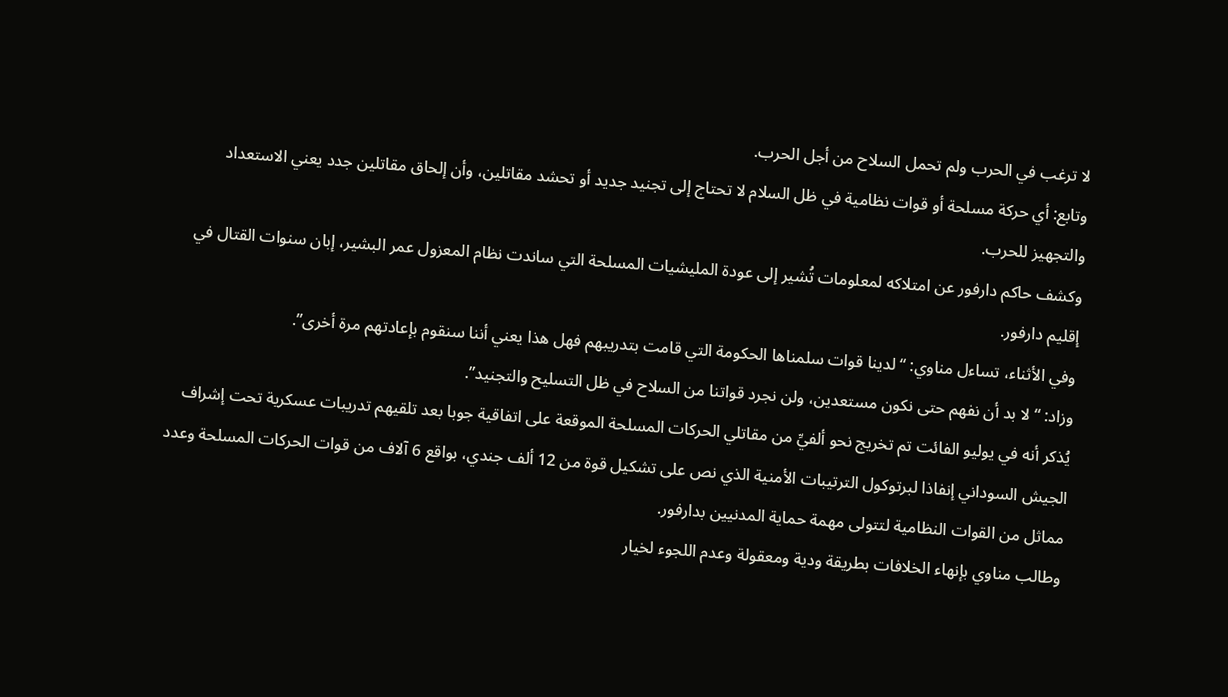لا ترغب في الحرب ولم تحمل السلاح من أجل الحرب.
وتابع: أي حركة مسلحة أو قوات نظامية في ظل السلام لا تحتاج إلى تجنيد جديد أو تحشد مقاتلين، وأن إلحاق مقاتلين جدد يعني الاستعداد والتجهيز للحرب.
وكشف حاكم دارفور عن امتلاكه لمعلومات تُشير إلى عودة المليشيات المسلحة التي ساندت نظام المعزول عمر البشير، إبان سنوات القتال في إقليم دارفور.
وفي الأثناء، تساءل مناوي: “لدينا قوات سلمناها الحكومة التي قامت بتدريبهم فهل هذا يعني أننا سنقوم بإعادتهم مرة أخرى”.
وزاد: “لا بد أن نفهم حتى نكون مستعدين، ولن نجرد قواتنا من السلاح في ظل التسليح والتجنيد”.
يُذكر أنه في يوليو الفائت تم تخريج نحو ألفيِّ من مقاتلي الحركات المسلحة الموقعة على اتفاقية جوبا بعد تلقيهم تدريبات عسكرية تحت إشراف الجيش السوداني إنفاذا لبرتوكول الترتيبات الأمنية الذي نص على تشكيل قوة من 12 ألف جندي، بواقع 6 آلاف من قوات الحركات المسلحة وعدد مماثل من القوات النظامية لتتولى مهمة حماية المدنيين بدارفور.
وطالب مناوي بإنهاء الخلافات بطريقة ودية ومعقولة وعدم اللجوء لخيار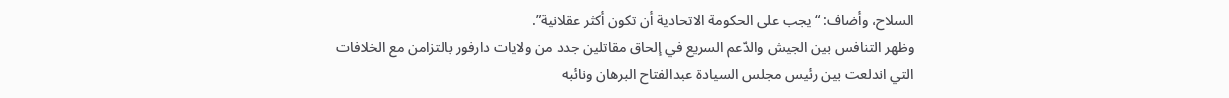السلاح، وأضاف: “يجب على الحكومة الاتحادية أن تكون أكثر عقلانية”.
وظهر التنافس بين الجيش والدّعم السريع في إلحاق مقاتلين جدد من ولايات دارفور بالتزامن مع الخلافات التي اندلعت بين رئيس مجلس السيادة عبدالفتاح البرهان ونائبه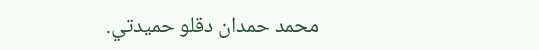محمد حمدان دقلو حميدتي.